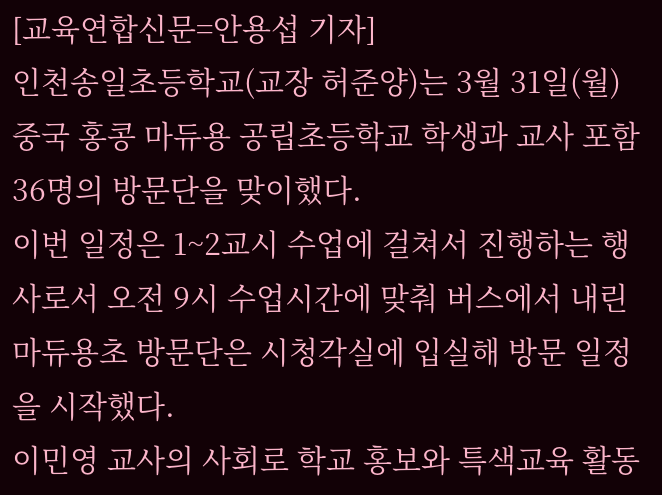[교육연합신문=안용섭 기자]
인천송일초등학교(교장 허준양)는 3월 31일(월) 중국 홍콩 마듀용 공립초등학교 학생과 교사 포함 36명의 방문단을 맞이했다.
이번 일정은 1~2교시 수업에 걸쳐서 진행하는 행사로서 오전 9시 수업시간에 맞춰 버스에서 내린 마듀용초 방문단은 시청각실에 입실해 방문 일정을 시작했다.
이민영 교사의 사회로 학교 홍보와 특색교육 활동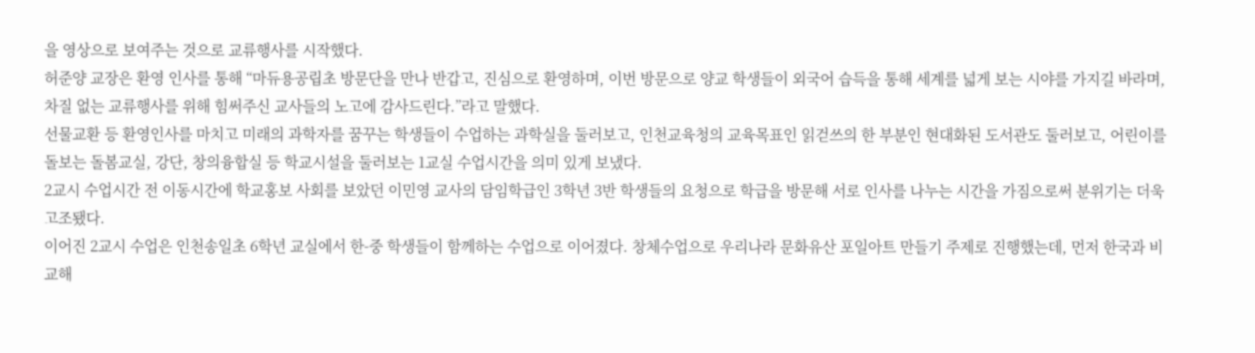을 영상으로 보여주는 것으로 교류행사를 시작했다.
허준양 교장은 환영 인사를 통해 “마듀용공립초 방문단을 만나 반갑고, 진심으로 환영하며, 이번 방문으로 양교 학생들이 외국어 습득을 통해 세계를 넓게 보는 시야를 가지길 바라며, 차질 없는 교류행사를 위해 힘써주신 교사들의 노고에 감사드린다.”라고 말했다.
선물교환 등 환영인사를 마치고 미래의 과학자를 꿈꾸는 학생들이 수업하는 과학실을 둘러보고, 인천교육청의 교육목표인 읽걷쓰의 한 부분인 현대화된 도서관도 둘러보고, 어린이를 돌보는 돌봄교실, 강단, 창의융합실 등 학교시설을 둘러보는 1교실 수업시간을 의미 있게 보냈다.
2교시 수업시간 전 이동시간에 학교홍보 사회를 보았던 이민영 교사의 담임학급인 3학년 3반 학생들의 요청으로 학급을 방문해 서로 인사를 나누는 시간을 가짐으로써 분위기는 더욱 고조됐다.
이어진 2교시 수업은 인천송일초 6학년 교실에서 한-중 학생들이 함께하는 수업으로 이어졌다. 창체수업으로 우리나라 문화유산 포일아트 만들기 주제로 진행했는데, 먼저 한국과 비교해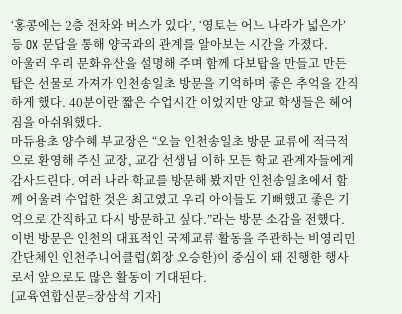‘홍콩에는 2층 전차와 버스가 있다’, ‘영토는 어느 나라가 넓은가’ 등 OX 문답을 통해 양국과의 관계를 알아보는 시간을 가졌다.
아울러 우리 문화유산을 설명해 주며 함께 다보탑을 만들고 만든 탑은 선물로 가져가 인천송일초 방문을 기억하며 좋은 추억을 간직하게 했다. 40분이란 짧은 수업시간 이었지만 양교 학생들은 헤어짐을 아쉬워했다.
마듀용초 양수혜 부교장은 “오늘 인천송일초 방문 교류에 적극적으로 환영해 주신 교장, 교감 선생님 이하 모든 학교 관계자들에게 감사드린다. 여러 나라 학교를 방문해 봤지만 인천송일초에서 함께 어울려 수업한 것은 최고였고 우리 아이들도 기뻐했고 좋은 기억으로 간직하고 다시 방문하고 싶다.”라는 방문 소감을 전했다.
이번 방문은 인천의 대표적인 국제교류 활동을 주관하는 비영리민간단체인 인천주니어클럽(회장 오승한)이 중심이 돼 진행한 행사로서 앞으로도 많은 활동이 기대된다.
[교육연합신문=장삼석 기자]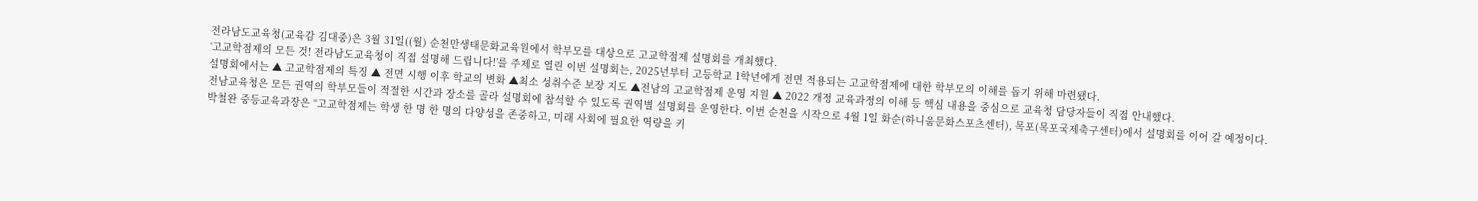전라남도교육청(교육감 김대중)은 3월 31일((월) 순천만생태문화교육원에서 학부모를 대상으로 고교학점제 설명회를 개최했다.
‘고교학점제의 모든 것! 전라남도교육청이 직접 설명해 드립니다!’를 주제로 열린 이번 설명회는, 2025년부터 고등학교 1학년에게 전면 적용되는 고교학점제에 대한 학부모의 이해를 돕기 위해 마련됐다.
설명회에서는 ▲ 고교학점제의 특징 ▲ 전면 시행 이후 학교의 변화 ▲최소 성취수준 보장 지도 ▲전남의 고교학점제 운영 지원 ▲ 2022 개정 교육과정의 이해 등 핵심 내용을 중심으로 교육청 담당자들이 직접 안내했다.
전남교육청은 모든 권역의 학부모들이 적절한 시간과 장소를 골라 설명회에 참석할 수 있도록 권역별 설명회를 운영한다. 이번 순천을 시작으로 4월 1일 화순(하니움문화스포츠센터), 목포(목포국제축구센터)에서 설명회를 이어 갈 예정이다.
박철완 중등교육과장은 “고교학점제는 학생 한 명 한 명의 다양성을 존중하고, 미래 사회에 필요한 역량을 키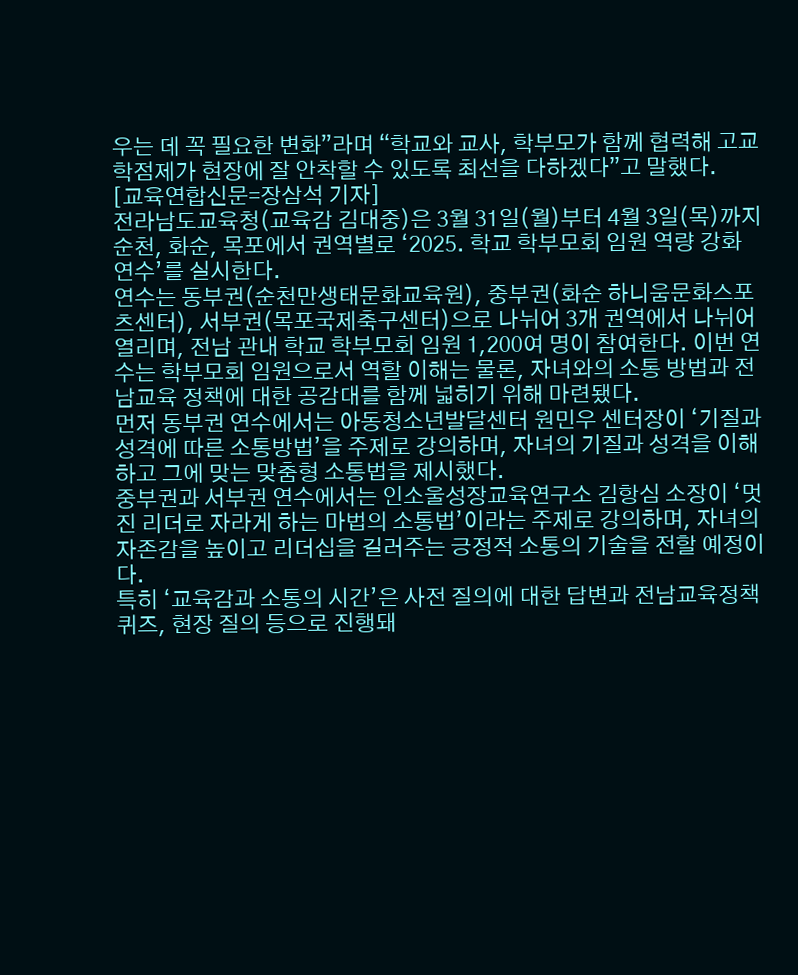우는 데 꼭 필요한 변화”라며 “학교와 교사, 학부모가 함께 협력해 고교학점제가 현장에 잘 안착할 수 있도록 최선을 다하겠다”고 말했다.
[교육연합신문=장삼석 기자]
전라남도교육청(교육감 김대중)은 3월 31일(월)부터 4월 3일(목)까지 순천, 화순, 목포에서 권역별로 ‘2025. 학교 학부모회 임원 역량 강화 연수’를 실시한다.
연수는 동부권(순천만생태문화교육원), 중부권(화순 하니움문화스포츠센터), 서부권(목포국제축구센터)으로 나뉘어 3개 권역에서 나뉘어 열리며, 전남 관내 학교 학부모회 임원 1,200여 명이 참여한다. 이번 연수는 학부모회 임원으로서 역할 이해는 물론, 자녀와의 소통 방법과 전남교육 정책에 대한 공감대를 함께 넓히기 위해 마련됐다.
먼저 동부권 연수에서는 아동청소년발달센터 원민우 센터장이 ‘기질과 성격에 따른 소통방법’을 주제로 강의하며, 자녀의 기질과 성격을 이해하고 그에 맞는 맞춤형 소통법을 제시했다.
중부권과 서부권 연수에서는 인소울성장교육연구소 김항심 소장이 ‘멋진 리더로 자라게 하는 마법의 소통법’이라는 주제로 강의하며, 자녀의 자존감을 높이고 리더십을 길러주는 긍정적 소통의 기술을 전할 예정이다.
특히 ‘교육감과 소통의 시간’은 사전 질의에 대한 답변과 전남교육정책 퀴즈, 현장 질의 등으로 진행돼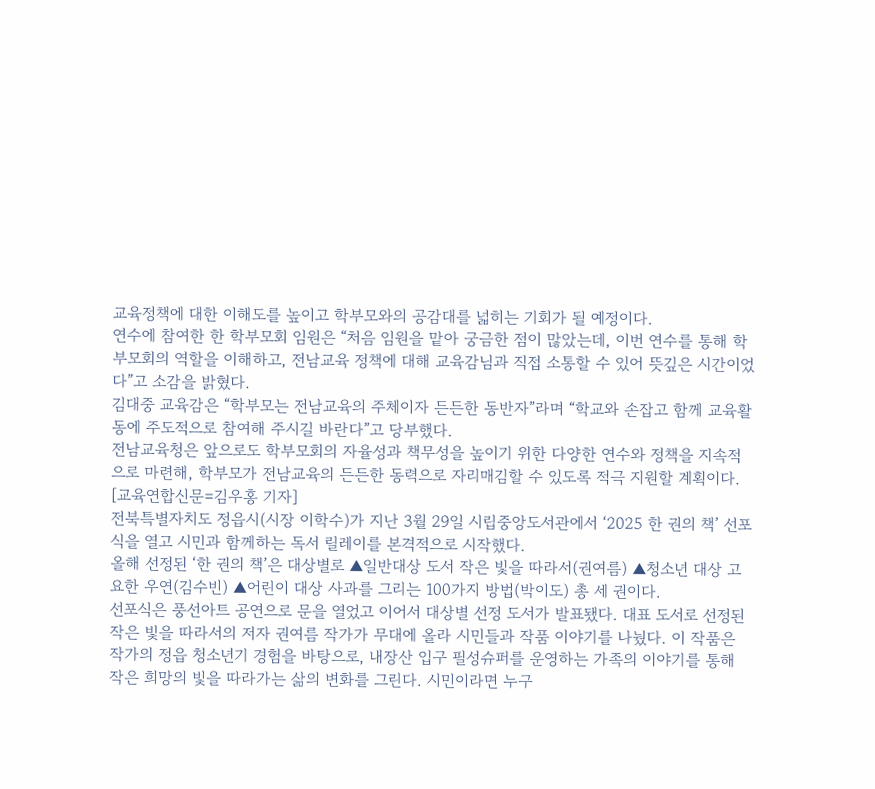교육정책에 대한 이해도를 높이고 학부모와의 공감대를 넓히는 기회가 될 예정이다.
연수에 참여한 한 학부모회 임원은 “처음 임원을 맡아 궁금한 점이 많았는데, 이번 연수를 통해 학부모회의 역할을 이해하고, 전남교육 정책에 대해 교육감님과 직접 소통할 수 있어 뜻깊은 시간이었다”고 소감을 밝혔다.
김대중 교육감은 “학부모는 전남교육의 주체이자 든든한 동반자”라며 “학교와 손잡고 함께 교육활동에 주도적으로 참여해 주시길 바란다”고 당부했다.
전남교육청은 앞으로도 학부모회의 자율성과 책무성을 높이기 위한 다양한 연수와 정책을 지속적으로 마련해, 학부모가 전남교육의 든든한 동력으로 자리매김할 수 있도록 적극 지원할 계획이다.
[교육연합신문=김우홍 기자]
전북특별자치도 정읍시(시장 이학수)가 지난 3월 29일 시립중앙도서관에서 ‘2025 한 권의 책’ 선포식을 열고 시민과 함께하는 독서 릴레이를 본격적으로 시작했다.
올해 선정된 ‘한 권의 책’은 대상별로 ▲일반대상 도서 작은 빛을 따라서(권여름) ▲청소년 대상 고요한 우연(김수빈) ▲어린이 대상 사과를 그리는 100가지 방법(박이도) 총 세 권이다.
선포식은 풍선아트 공연으로 문을 열었고 이어서 대상별 선정 도서가 발표됐다. 대표 도서로 선정된 작은 빛을 따라서의 저자 권여름 작가가 무대에 올라 시민들과 작품 이야기를 나눴다. 이 작품은 작가의 정읍 청소년기 경험을 바탕으로, 내장산 입구 필성슈퍼를 운영하는 가족의 이야기를 통해 작은 희망의 빛을 따라가는 삶의 변화를 그린다. 시민이라면 누구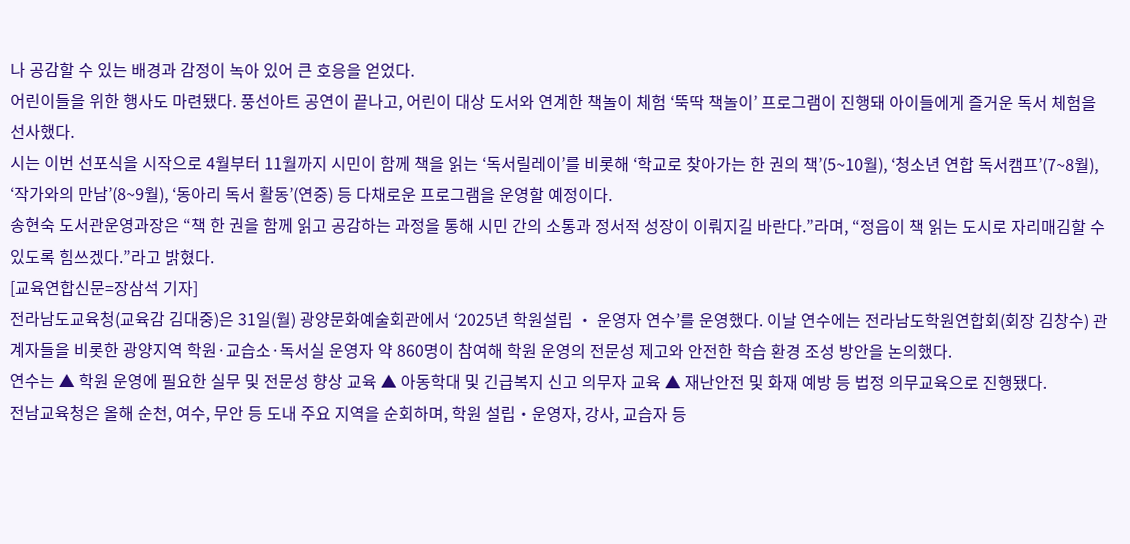나 공감할 수 있는 배경과 감정이 녹아 있어 큰 호응을 얻었다.
어린이들을 위한 행사도 마련됐다. 풍선아트 공연이 끝나고, 어린이 대상 도서와 연계한 책놀이 체험 ‘뚝딱 책놀이’ 프로그램이 진행돼 아이들에게 즐거운 독서 체험을 선사했다.
시는 이번 선포식을 시작으로 4월부터 11월까지 시민이 함께 책을 읽는 ‘독서릴레이’를 비롯해 ‘학교로 찾아가는 한 권의 책’(5~10월), ‘청소년 연합 독서캠프’(7~8월), ‘작가와의 만남’(8~9월), ‘동아리 독서 활동’(연중) 등 다채로운 프로그램을 운영할 예정이다.
송현숙 도서관운영과장은 “책 한 권을 함께 읽고 공감하는 과정을 통해 시민 간의 소통과 정서적 성장이 이뤄지길 바란다.”라며, “정읍이 책 읽는 도시로 자리매김할 수 있도록 힘쓰겠다.”라고 밝혔다.
[교육연합신문=장삼석 기자]
전라남도교육청(교육감 김대중)은 31일(월) 광양문화예술회관에서 ‘2025년 학원설립 ‧ 운영자 연수’를 운영했다. 이날 연수에는 전라남도학원연합회(회장 김창수) 관계자들을 비롯한 광양지역 학원·교습소·독서실 운영자 약 860명이 참여해 학원 운영의 전문성 제고와 안전한 학습 환경 조성 방안을 논의했다.
연수는 ▲ 학원 운영에 필요한 실무 및 전문성 향상 교육 ▲ 아동학대 및 긴급복지 신고 의무자 교육 ▲ 재난안전 및 화재 예방 등 법정 의무교육으로 진행됐다.
전남교육청은 올해 순천, 여수, 무안 등 도내 주요 지역을 순회하며, 학원 설립‧운영자, 강사, 교습자 등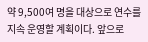약 9,500여 명을 대상으로 연수를 지속 운영할 계획이다. 앞으로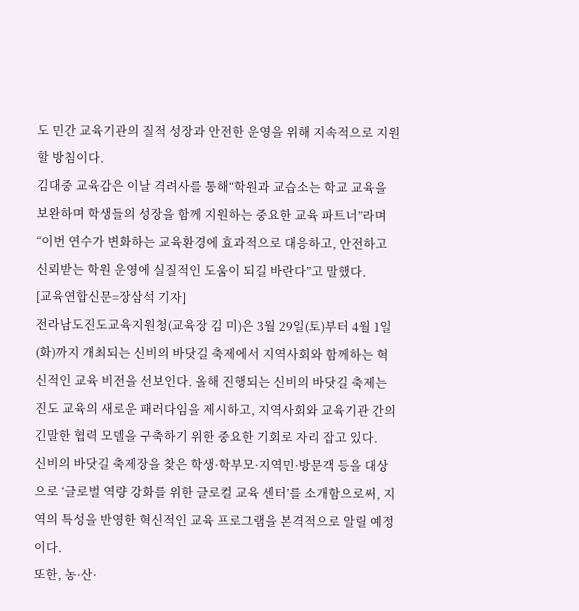도 민간 교육기관의 질적 성장과 안전한 운영을 위해 지속적으로 지원할 방침이다.
김대중 교육감은 이날 격려사를 통해“학원과 교습소는 학교 교육을 보완하며 학생들의 성장을 함께 지원하는 중요한 교육 파트너”라며 “이번 연수가 변화하는 교육환경에 효과적으로 대응하고, 안전하고 신뢰받는 학원 운영에 실질적인 도움이 되길 바란다”고 말했다.
[교육연합신문=장삼석 기자]
전라남도진도교육지원청(교육장 김 미)은 3월 29일(토)부터 4월 1일(화)까지 개최되는 신비의 바닷길 축제에서 지역사회와 함께하는 혁신적인 교육 비전을 선보인다. 올해 진행되는 신비의 바닷길 축제는 진도 교육의 새로운 패러다임을 제시하고, 지역사회와 교육기관 간의 긴말한 협력 모델을 구축하기 위한 중요한 기회로 자리 잡고 있다.
신비의 바닷길 축제장을 찾은 학생·학부모·지역민·방문객 등을 대상으로 ‘글로벌 역량 강화를 위한 글로컬 교육 센터’를 소개함으로써, 지역의 특성을 반영한 혁신적인 교육 프로그램을 본격적으로 알릴 예정이다.
또한, 농·산·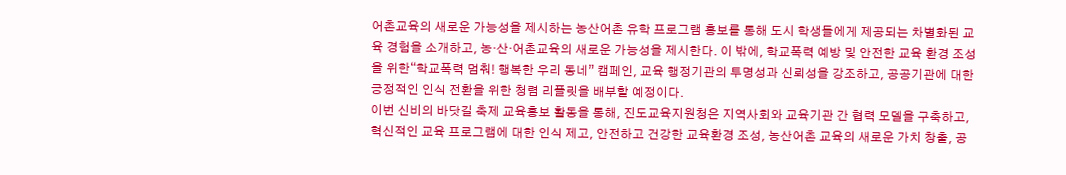어촌교육의 새로운 가능성을 제시하는 농산어촌 유학 프로그램 홍보를 통해 도시 학생들에게 제공되는 차별화된 교육 경험을 소개하고, 농·산·어촌교육의 새로운 가능성을 제시한다. 이 밖에, 학교폭력 예방 및 안전한 교육 환경 조성을 위한“학교폭력 멈춰! 행복한 우리 동네” 캠페인, 교육 행정기관의 투명성과 신뢰성을 강조하고, 공공기관에 대한 긍정적인 인식 전환을 위한 청렴 리플릿을 배부할 예정이다.
이번 신비의 바닷길 축제 교육홍보 활동을 통해, 진도교육지원청은 지역사회와 교육기관 간 협력 모델을 구축하고, 혁신적인 교육 프로그램에 대한 인식 제고, 안전하고 건강한 교육환경 조성, 농산어촌 교육의 새로운 가치 창출, 공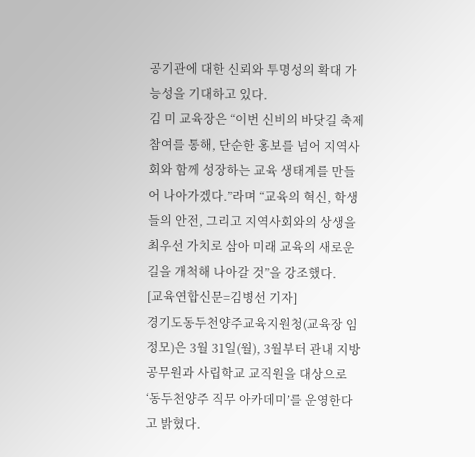공기관에 대한 신뢰와 투명성의 확대 가능성을 기대하고 있다.
김 미 교육장은 “이번 신비의 바닷길 축제 참여를 통해, 단순한 홍보를 넘어 지역사회와 함께 성장하는 교육 생태계를 만들어 나아가겠다.”라며 “교육의 혁신, 학생들의 안전, 그리고 지역사회와의 상생을 최우선 가치로 삼아 미래 교육의 새로운 길을 개척해 나아갈 것”을 강조했다.
[교육연합신문=김병선 기자]
경기도동두천양주교육지원청(교육장 임정모)은 3월 31일(월), 3월부터 관내 지방공무원과 사립학교 교직원을 대상으로 ‘동두천양주 직무 아카데미’를 운영한다고 밝혔다.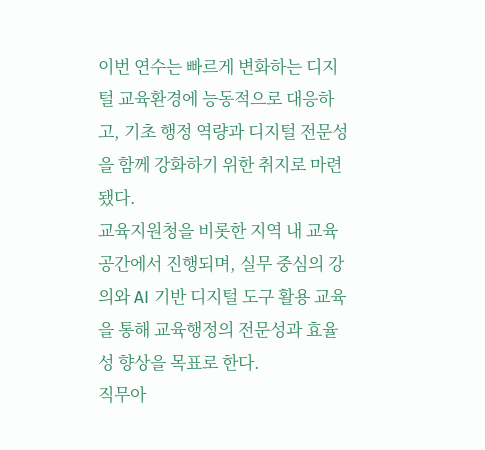이번 연수는 빠르게 변화하는 디지털 교육환경에 능동적으로 대응하고, 기초 행정 역량과 디지털 전문성을 함께 강화하기 위한 취지로 마련됐다.
교육지원청을 비롯한 지역 내 교육 공간에서 진행되며, 실무 중심의 강의와 AI 기반 디지털 도구 활용 교육을 통해 교육행정의 전문성과 효율성 향상을 목표로 한다.
직무아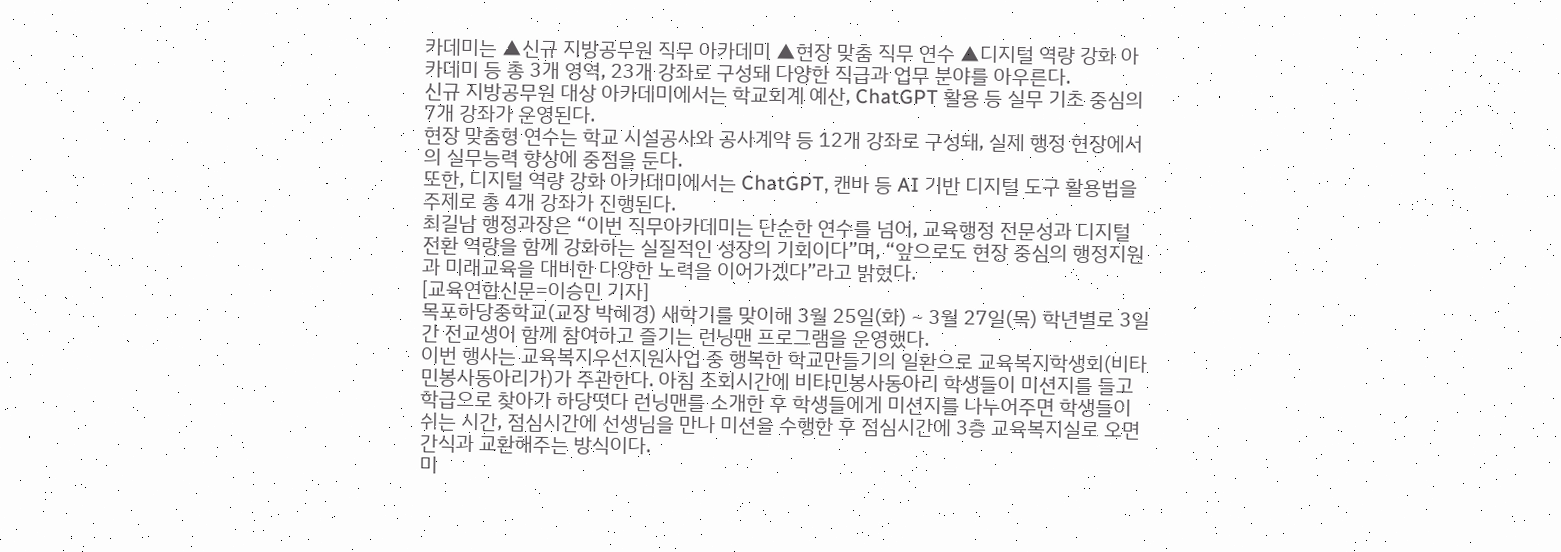카데미는 ▲신규 지방공무원 직무 아카데미 ▲현장 맞춤 직무 연수 ▲디지털 역량 강화 아카데미 등 총 3개 영역, 23개 강좌로 구성돼 다양한 직급과 업무 분야를 아우른다.
신규 지방공무원 대상 아카데미에서는 학교회계 예산, ChatGPT 활용 등 실무 기초 중심의 7개 강좌가 운영된다.
현장 맞춤형 연수는 학교 시설공사와 공사계약 등 12개 강좌로 구성돼, 실제 행정 현장에서의 실무능력 향상에 중점을 둔다.
또한, 디지털 역량 강화 아카데미에서는 ChatGPT, 캔바 등 AI 기반 디지털 도구 활용법을 주제로 총 4개 강좌가 진행된다.
최길남 행정과장은 “이번 직무아카데미는 단순한 연수를 넘어, 교육행정 전문성과 디지털 전환 역량을 함께 강화하는 실질적인 성장의 기회이다”며, “앞으로도 현장 중심의 행정지원과 미래교육을 대비한 다양한 노력을 이어가겠다”라고 밝혔다.
[교육연합신문=이승민 기자]
목포하당중학교(교장 박혜경) 새학기를 맞이해 3월 25일(화) ~ 3월 27일(목) 학년별로 3일간 전교생이 함께 참여하고 즐기는 런닝맨 프로그램을 운영했다.
이번 행사는 교육복지우선지원사업 중 행복한 학교만들기의 일환으로 교육복지학생회(비타민봉사동아리가)가 주관한다. 아침 조회시간에 비타민봉사동아리 학생들이 미션지를 들고 학급으로 찾아가 하당떳다 런닝맨를 소개한 후 학생들에게 미션지를 나누어주면 학생들이 쉬는 시간, 점심시간에 선생님을 만나 미션을 수행한 후 점심시간에 3층 교육복지실로 오면 간식과 교환해주는 방식이다.
미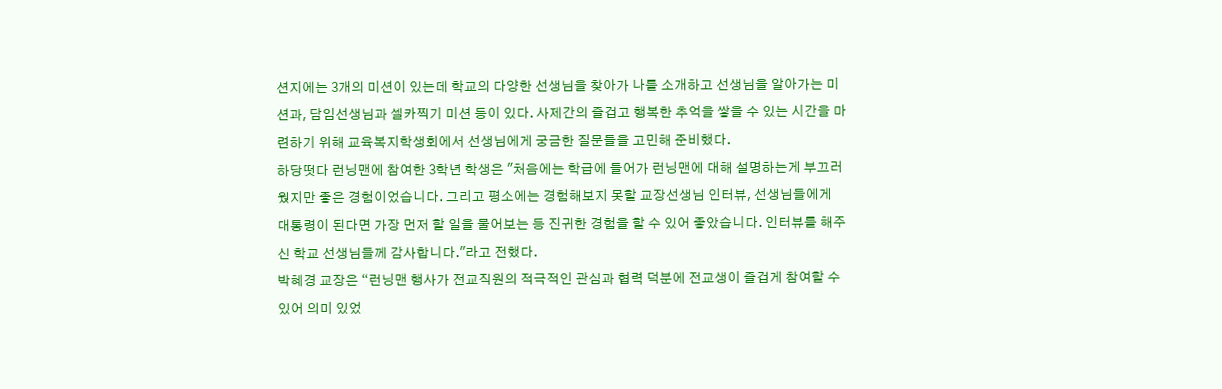션지에는 3개의 미션이 있는데 학교의 다양한 선생님을 찾아가 나를 소개하고 선생님을 알아가는 미션과, 담임선생님과 셀카찍기 미션 등이 있다. 사제간의 즐겁고 행복한 추억을 쌓을 수 있는 시간을 마련하기 위해 교육복지학생회에서 선생님에게 궁금한 질문들을 고민해 준비했다.
하당떳다 런닝맨에 참여한 3학년 학생은 "처음에는 학급에 들어가 런닝맨에 대해 설명하는게 부끄러웠지만 좋은 경험이었습니다. 그리고 평소에는 경험해보지 못할 교장선생님 인터뷰, 선생님들에게 대통령이 된다면 가장 먼저 할 일을 물어보는 등 진귀한 경험을 할 수 있어 좋았습니다. 인터뷰를 해주신 학교 선생님들께 감사합니다."라고 전했다.
박혜경 교장은 “런닝맨 행사가 전교직원의 적극적인 관심과 협력 덕분에 전교생이 즐겁게 참여할 수 있어 의미 있었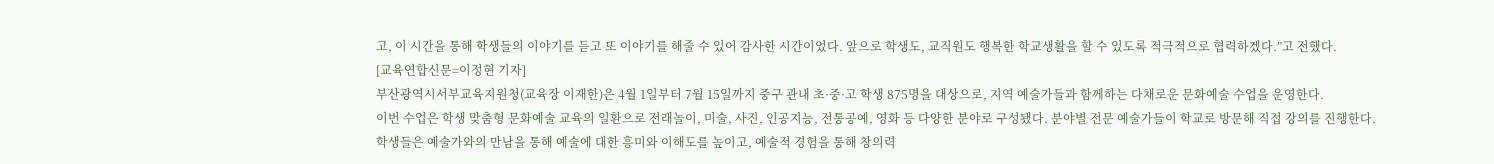고, 이 시간을 통해 학생들의 이야기를 듣고 또 이야기를 해줄 수 있어 감사한 시간이었다. 앞으로 학생도, 교직원도 행복한 학교생활을 할 수 있도록 적극적으로 협력하겠다.”고 전했다.
[교육연합신문=이정현 기자]
부산광역시서부교육지원청(교육장 이재한)은 4월 1일부터 7월 15일까지 중구 관내 초·중·고 학생 875명을 대상으로, 지역 예술가들과 함께하는 다채로운 문화예술 수업을 운영한다.
이번 수업은 학생 맞춤형 문화예술 교육의 일환으로 전래놀이, 미술, 사진, 인공지능, 전통공예, 영화 등 다양한 분야로 구성됐다. 분야별 전문 예술가들이 학교로 방문해 직접 강의를 진행한다.
학생들은 예술가와의 만남을 통해 예술에 대한 흥미와 이해도를 높이고, 예술적 경험을 통해 창의력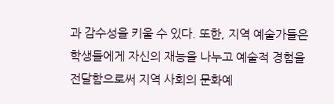과 감수성을 키울 수 있다. 또한, 지역 예술가들은 학생들에게 자신의 재능을 나누고 예술적 경험을 전달함으로써 지역 사회의 문화예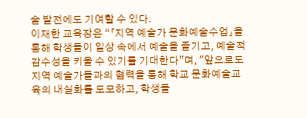술 발전에도 기여할 수 있다.
이재한 교육장은 “「지역 예술가 문화예술수업」을 통해 학생들이 일상 속에서 예술을 즐기고, 예술적 감수성을 키울 수 있기를 기대한다”며, "앞으로도 지역 예술가들과의 협력을 통해 학교 문화예술교육의 내실화를 도모하고, 학생들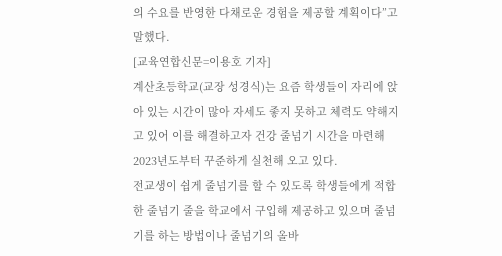의 수요를 반영한 다채로운 경험을 제공할 계획이다”고 말했다.
[교육연합신문=이용호 기자]
계산초등학교(교장 성경식)는 요즘 학생들이 자리에 앉아 있는 시간이 많아 자세도 좋지 못하고 체력도 약해지고 있어 이를 해결하고자 건강 줄넘기 시간을 마련해 2023년도부터 꾸준하게 실천해 오고 있다.
전교생이 쉽게 줄넘기를 할 수 있도록 학생들에게 적합한 줄넘기 줄을 학교에서 구입해 제공하고 있으며 줄넘기를 하는 방법이나 줄넘기의 올바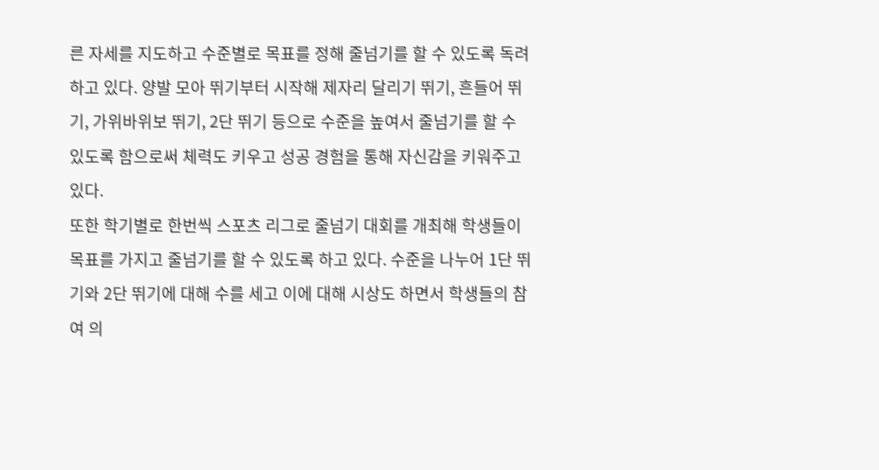른 자세를 지도하고 수준별로 목표를 정해 줄넘기를 할 수 있도록 독려하고 있다. 양발 모아 뛰기부터 시작해 제자리 달리기 뛰기, 흔들어 뛰기, 가위바위보 뛰기, 2단 뛰기 등으로 수준을 높여서 줄넘기를 할 수 있도록 함으로써 체력도 키우고 성공 경험을 통해 자신감을 키워주고 있다.
또한 학기별로 한번씩 스포츠 리그로 줄넘기 대회를 개최해 학생들이 목표를 가지고 줄넘기를 할 수 있도록 하고 있다. 수준을 나누어 1단 뛰기와 2단 뛰기에 대해 수를 세고 이에 대해 시상도 하면서 학생들의 참여 의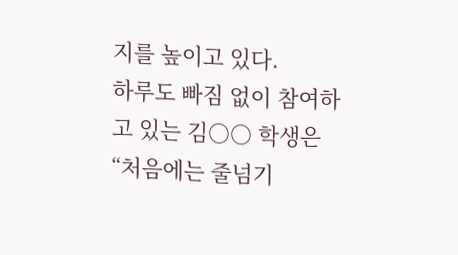지를 높이고 있다.
하루도 빠짐 없이 참여하고 있는 김○○ 학생은 “처음에는 줄넘기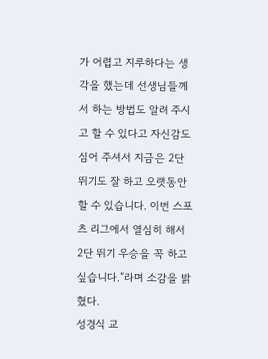가 어렵고 지루하다는 생각을 했는데 선생님들께서 하는 방법도 알려 주시고 할 수 있다고 자신감도 심어 주셔서 지금은 2단 뛰기도 잘 하고 오랫동안 할 수 있습니다. 이번 스포츠 리그에서 열심히 해서 2단 뛰기 우승을 꼭 하고 싶습니다.”라며 소감을 밝혔다.
성경식 교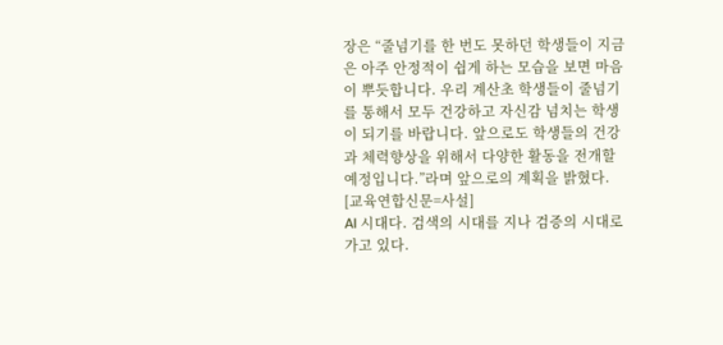장은 “줄넘기를 한 번도 못하던 학생들이 지금은 아주 안정적이 쉽게 하는 모습을 보면 마음이 뿌듯합니다. 우리 계산초 학생들이 줄넘기를 통해서 모두 건강하고 자신감 넘치는 학생이 되기를 바랍니다. 앞으로도 학생들의 건강과 체력향상을 위해서 다양한 활동을 전개할 예정입니다.”라며 앞으로의 계획을 밝혔다.
[교육연합신문=사설]
AI 시대다. 검색의 시대를 지나 검증의 시대로 가고 있다.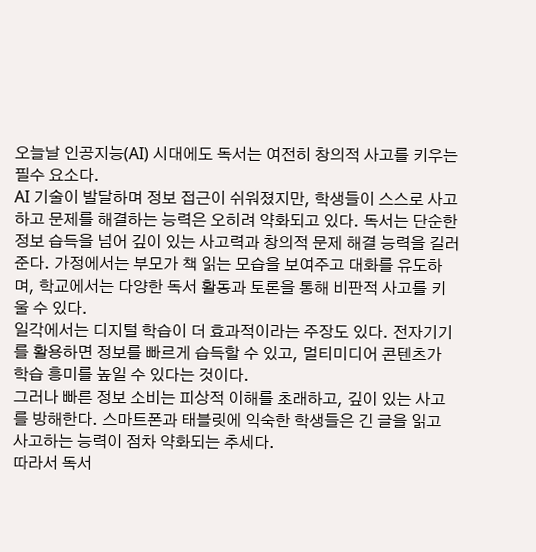오늘날 인공지능(AI) 시대에도 독서는 여전히 창의적 사고를 키우는 필수 요소다.
AI 기술이 발달하며 정보 접근이 쉬워졌지만, 학생들이 스스로 사고하고 문제를 해결하는 능력은 오히려 약화되고 있다. 독서는 단순한 정보 습득을 넘어 깊이 있는 사고력과 창의적 문제 해결 능력을 길러준다. 가정에서는 부모가 책 읽는 모습을 보여주고 대화를 유도하며, 학교에서는 다양한 독서 활동과 토론을 통해 비판적 사고를 키울 수 있다.
일각에서는 디지털 학습이 더 효과적이라는 주장도 있다. 전자기기를 활용하면 정보를 빠르게 습득할 수 있고, 멀티미디어 콘텐츠가 학습 흥미를 높일 수 있다는 것이다.
그러나 빠른 정보 소비는 피상적 이해를 초래하고, 깊이 있는 사고를 방해한다. 스마트폰과 태블릿에 익숙한 학생들은 긴 글을 읽고 사고하는 능력이 점차 약화되는 추세다.
따라서 독서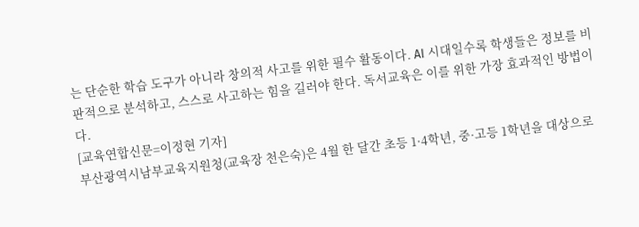는 단순한 학습 도구가 아니라 창의적 사고를 위한 필수 활동이다. AI 시대일수록 학생들은 정보를 비판적으로 분석하고, 스스로 사고하는 힘을 길러야 한다. 독서교육은 이를 위한 가장 효과적인 방법이다.
[교육연합신문=이정현 기자]
부산광역시남부교육지원청(교육장 천은숙)은 4월 한 달간 초등 1·4학년, 중·고등 1학년을 대상으로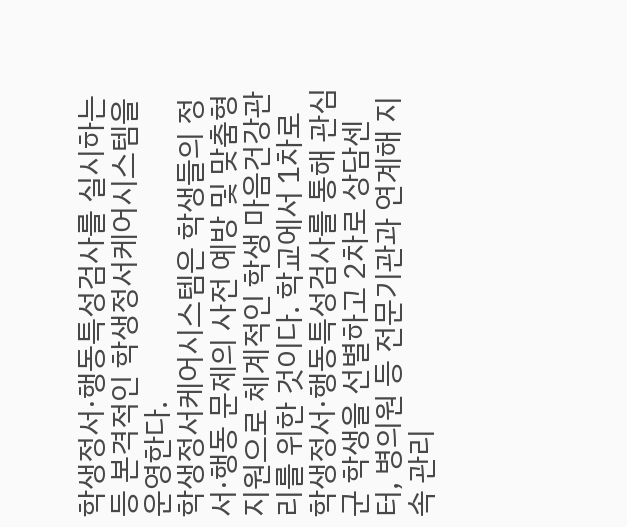학생정서·행동특성검사를 실시하는 등 본격적인 학생정서케어시스템을 운영한다.
학생정서케어시스템은 학생들의 정서·행동 문제의 사전 예방 및 맞춤형 지원으로 체계적인 학생 마음건강관리를 위한 것이다. 학교에서 1차로 학생정서·행동특성검사를 통해 관심군 학생을 선별하고 2차로 상담센터, 병의원 등 전문기관과 연계해 지속 관리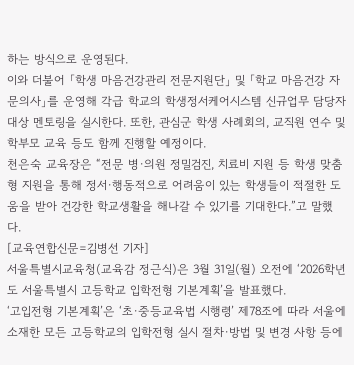하는 방식으로 운영된다.
이와 더불어 「학생 마음건강관리 전문지원단」 및 「학교 마음건강 자문의사」를 운영해 각급 학교의 학생정서케어시스템 신규업무 담당자 대상 멘토링을 실시한다. 또한, 관심군 학생 사례회의, 교직원 연수 및 학부모 교육 등도 함께 진행할 예정이다.
천은숙 교육장은 “전문 병·의원 정밀검진, 치료비 지원 등 학생 맞춤형 지원을 통해 정서·행동적으로 어려움이 있는 학생들이 적절한 도움을 받아 건강한 학교생활을 해나갈 수 있기를 기대한다.”고 말했다.
[교육연합신문=김병선 기자]
서울특별시교육청(교육감 정근식)은 3월 31일(월) 오전에 ‘2026학년도 서울특별시 고등학교 입학전형 기본계획’을 발표했다.
‘고입전형 기본계획’은 ‘초·중등교육법 시행령’ 제78조에 따라 서울에 소재한 모든 고등학교의 입학전형 실시 절차·방법 및 변경 사항 등에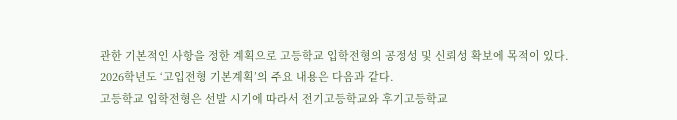관한 기본적인 사항을 정한 계획으로 고등학교 입학전형의 공정성 및 신뢰성 확보에 목적이 있다.
2026학년도 ‘고입전형 기본계획’의 주요 내용은 다음과 같다.
고등학교 입학전형은 선발 시기에 따라서 전기고등학교와 후기고등학교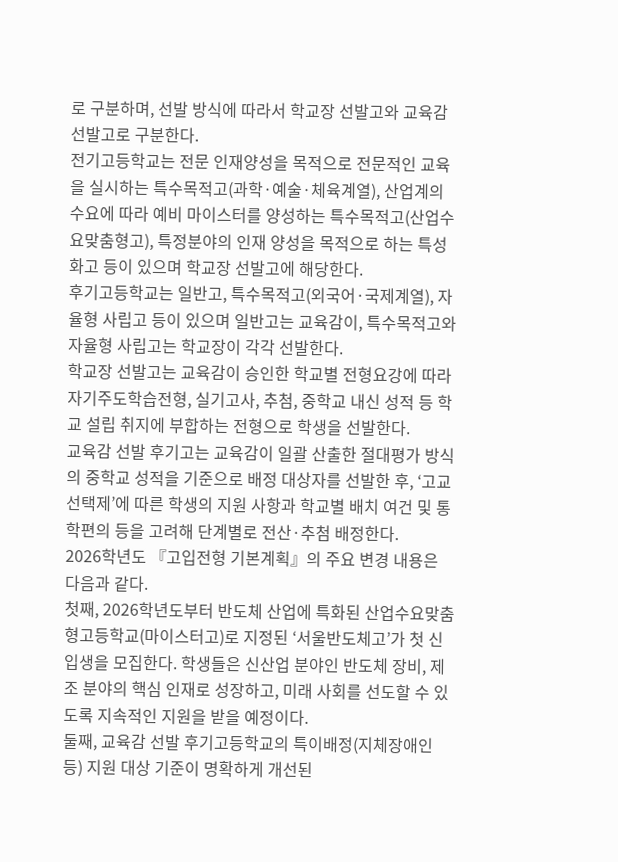로 구분하며, 선발 방식에 따라서 학교장 선발고와 교육감 선발고로 구분한다.
전기고등학교는 전문 인재양성을 목적으로 전문적인 교육을 실시하는 특수목적고(과학·예술·체육계열), 산업계의 수요에 따라 예비 마이스터를 양성하는 특수목적고(산업수요맞춤형고), 특정분야의 인재 양성을 목적으로 하는 특성화고 등이 있으며 학교장 선발고에 해당한다.
후기고등학교는 일반고, 특수목적고(외국어·국제계열), 자율형 사립고 등이 있으며 일반고는 교육감이, 특수목적고와 자율형 사립고는 학교장이 각각 선발한다.
학교장 선발고는 교육감이 승인한 학교별 전형요강에 따라 자기주도학습전형, 실기고사, 추첨, 중학교 내신 성적 등 학교 설립 취지에 부합하는 전형으로 학생을 선발한다.
교육감 선발 후기고는 교육감이 일괄 산출한 절대평가 방식의 중학교 성적을 기준으로 배정 대상자를 선발한 후, ‘고교선택제’에 따른 학생의 지원 사항과 학교별 배치 여건 및 통학편의 등을 고려해 단계별로 전산·추첨 배정한다.
2026학년도 『고입전형 기본계획』의 주요 변경 내용은 다음과 같다.
첫째, 2026학년도부터 반도체 산업에 특화된 산업수요맞춤형고등학교(마이스터고)로 지정된 ‘서울반도체고’가 첫 신입생을 모집한다. 학생들은 신산업 분야인 반도체 장비, 제조 분야의 핵심 인재로 성장하고, 미래 사회를 선도할 수 있도록 지속적인 지원을 받을 예정이다.
둘째, 교육감 선발 후기고등학교의 특이배정(지체장애인 등) 지원 대상 기준이 명확하게 개선된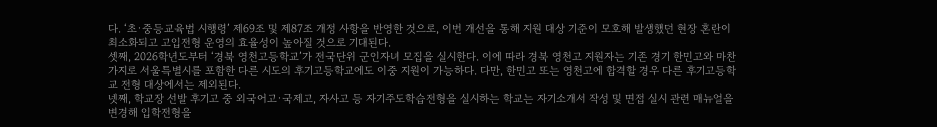다. ‘초·중등교육법 시행령’ 제69조 및 제87조 개정 사항을 반영한 것으로, 이번 개선을 통해 지원 대상 기준이 모호해 발생했던 현장 혼란이 최소화되고 고입전형 운영의 효율성이 높아질 것으로 기대된다.
셋째, 2026학년도부터 ‘경북 영천고등학교’가 전국단위 군인자녀 모집을 실시한다. 이에 따라 경북 영천고 지원자는 기존 경기 한민고와 마찬가지로 서울특별시를 포함한 다른 시도의 후기고등학교에도 이중 지원이 가능하다. 다만, 한민고 또는 영천고에 합격할 경우 다른 후기고등학교 전형 대상에서는 제외된다.
넷째, 학교장 선발 후기고 중 외국어고·국제고, 자사고 등 자기주도학습전형을 실시하는 학교는 자기소개서 작성 및 면접 실시 관련 매뉴얼을 변경해 입학전형을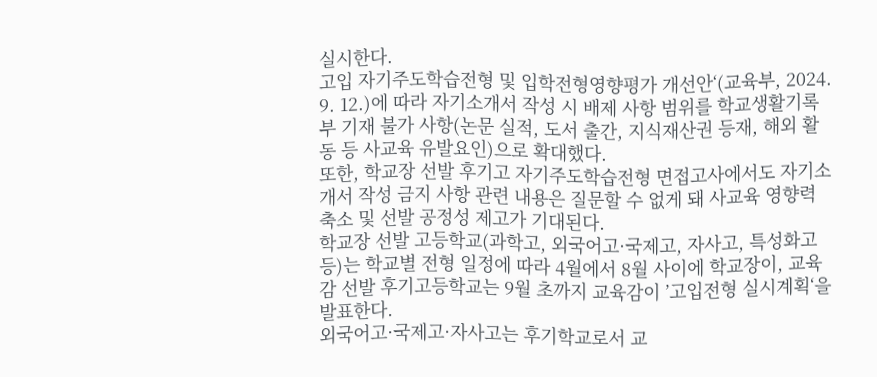실시한다.
고입 자기주도학습전형 및 입학전형영향평가 개선안‘(교육부, 2024. 9. 12.)에 따라 자기소개서 작성 시 배제 사항 범위를 학교생활기록부 기재 불가 사항(논문 실적, 도서 출간, 지식재산권 등재, 해외 활동 등 사교육 유발요인)으로 확대했다.
또한, 학교장 선발 후기고 자기주도학습전형 면접고사에서도 자기소개서 작성 금지 사항 관련 내용은 질문할 수 없게 돼 사교육 영향력 축소 및 선발 공정성 제고가 기대된다.
학교장 선발 고등학교(과학고, 외국어고·국제고, 자사고, 특성화고 등)는 학교별 전형 일정에 따라 4월에서 8월 사이에 학교장이, 교육감 선발 후기고등학교는 9월 초까지 교육감이 ’고입전형 실시계획‘을 발표한다.
외국어고·국제고·자사고는 후기학교로서 교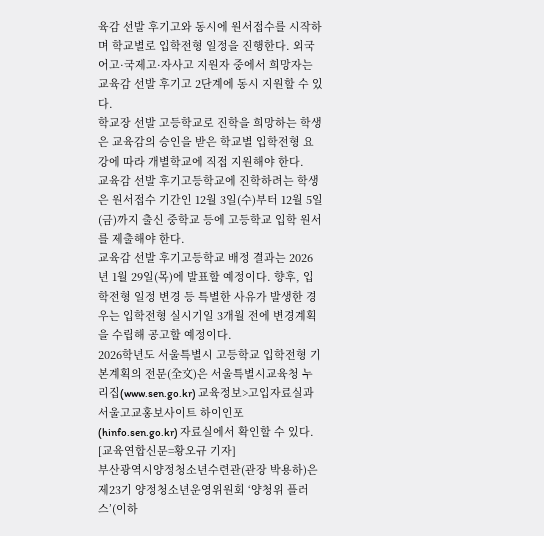육감 선발 후기고와 동시에 원서접수를 시작하며 학교별로 입학전형 일정을 진행한다. 외국어고·국제고·자사고 지원자 중에서 희망자는 교육감 선발 후기고 2단계에 동시 지원할 수 있다.
학교장 선발 고등학교로 진학을 희망하는 학생은 교육감의 승인을 받은 학교별 입학전형 요강에 따라 개별학교에 직접 지원해야 한다.
교육감 선발 후기고등학교에 진학하려는 학생은 원서접수 기간인 12월 3일(수)부터 12월 5일(금)까지 출신 중학교 등에 고등학교 입학 원서를 제출해야 한다.
교육감 선발 후기고등학교 배정 결과는 2026년 1월 29일(목)에 발표할 예정이다. 향후, 입학전형 일정 변경 등 특별한 사유가 발생한 경우는 입학전형 실시기일 3개월 전에 변경계획을 수립해 공고할 예정이다.
2026학년도 서울특별시 고등학교 입학전형 기본계획의 전문(全文)은 서울특별시교육청 누리집(www.sen.go.kr) 교육정보>고입자료실과 서울고교홍보사이트 하이인포(hinfo.sen.go.kr) 자료실에서 확인할 수 있다.
[교육연합신문=황오규 기자]
부산광역시양정청소년수련관(관장 박용하)은 제23기 양정청소년운영위원회 ‘양청위 플러스’(이하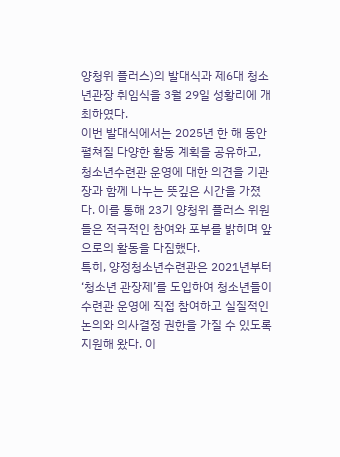양청위 플러스)의 발대식과 제6대 청소년관장 취임식을 3월 29일 성황리에 개최하였다.
이번 발대식에서는 2025년 한 해 동안 펼쳐질 다양한 활동 계획을 공유하고, 청소년수련관 운영에 대한 의견을 기관장과 함께 나누는 뜻깊은 시간을 가졌다. 이를 통해 23기 양청위 플러스 위원들은 적극적인 참여와 포부를 밝히며 앞으로의 활동을 다짐했다.
특히, 양정청소년수련관은 2021년부터 ‘청소년 관장제’를 도입하여 청소년들이 수련관 운영에 직접 참여하고 실질적인 논의와 의사결정 권한을 가질 수 있도록 지원해 왔다. 이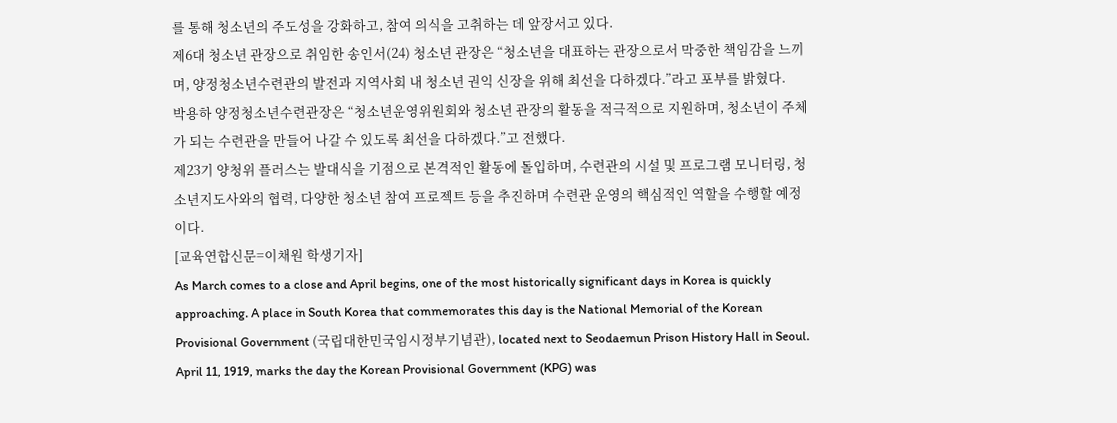를 통해 청소년의 주도성을 강화하고, 참여 의식을 고취하는 데 앞장서고 있다.
제6대 청소년 관장으로 취임한 송인서(24) 청소년 관장은 “청소년을 대표하는 관장으로서 막중한 책임감을 느끼며, 양정청소년수련관의 발전과 지역사회 내 청소년 권익 신장을 위해 최선을 다하겠다.”라고 포부를 밝혔다.
박용하 양정청소년수련관장은 “청소년운영위원회와 청소년 관장의 활동을 적극적으로 지원하며, 청소년이 주체가 되는 수련관을 만들어 나갈 수 있도록 최선을 다하겠다.”고 전했다.
제23기 양청위 플러스는 발대식을 기점으로 본격적인 활동에 돌입하며, 수련관의 시설 및 프로그램 모니터링, 청소년지도사와의 협력, 다양한 청소년 참여 프로젝트 등을 추진하며 수련관 운영의 핵심적인 역할을 수행할 예정이다.
[교육연합신문=이채원 학생기자]
As March comes to a close and April begins, one of the most historically significant days in Korea is quickly approaching. A place in South Korea that commemorates this day is the National Memorial of the Korean Provisional Government (국립대한민국임시정부기념관), located next to Seodaemun Prison History Hall in Seoul.
April 11, 1919, marks the day the Korean Provisional Government (KPG) was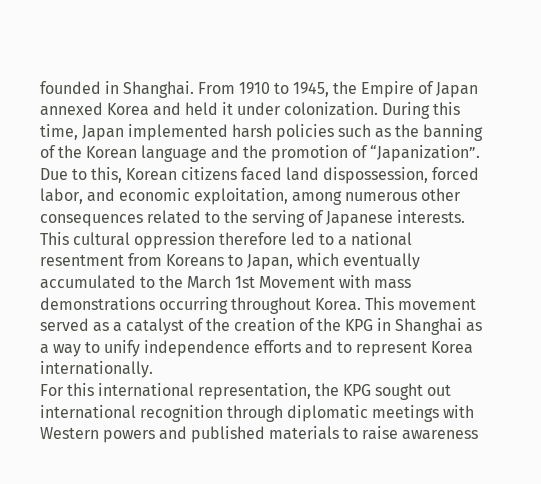founded in Shanghai. From 1910 to 1945, the Empire of Japan annexed Korea and held it under colonization. During this time, Japan implemented harsh policies such as the banning of the Korean language and the promotion of “Japanization”. Due to this, Korean citizens faced land dispossession, forced labor, and economic exploitation, among numerous other consequences related to the serving of Japanese interests. This cultural oppression therefore led to a national resentment from Koreans to Japan, which eventually accumulated to the March 1st Movement with mass demonstrations occurring throughout Korea. This movement served as a catalyst of the creation of the KPG in Shanghai as a way to unify independence efforts and to represent Korea internationally.
For this international representation, the KPG sought out international recognition through diplomatic meetings with Western powers and published materials to raise awareness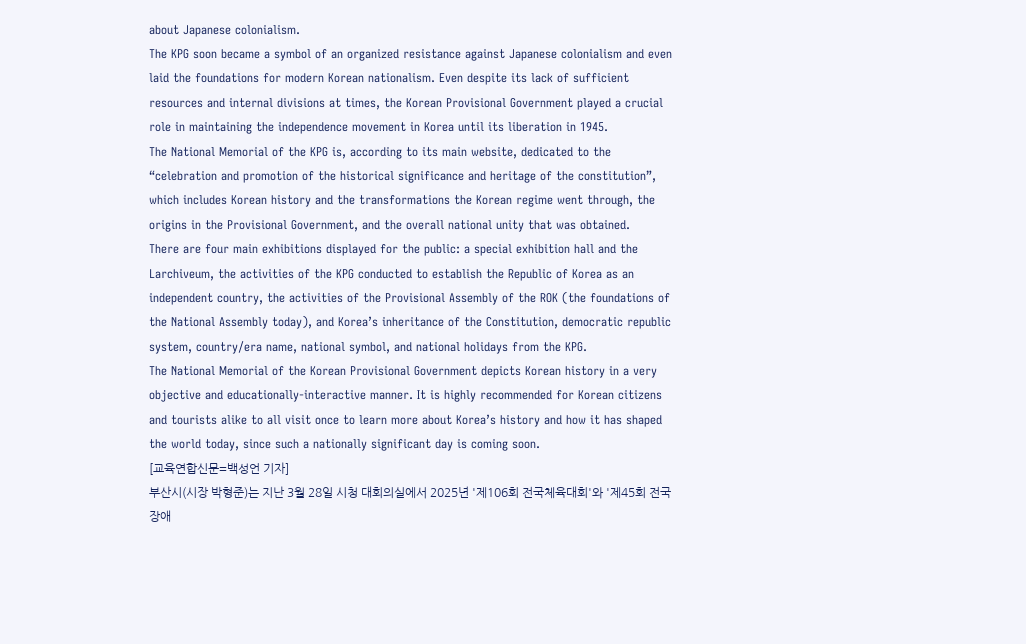about Japanese colonialism.
The KPG soon became a symbol of an organized resistance against Japanese colonialism and even laid the foundations for modern Korean nationalism. Even despite its lack of sufficient resources and internal divisions at times, the Korean Provisional Government played a crucial role in maintaining the independence movement in Korea until its liberation in 1945.
The National Memorial of the KPG is, according to its main website, dedicated to the “celebration and promotion of the historical significance and heritage of the constitution”, which includes Korean history and the transformations the Korean regime went through, the origins in the Provisional Government, and the overall national unity that was obtained.
There are four main exhibitions displayed for the public: a special exhibition hall and the Larchiveum, the activities of the KPG conducted to establish the Republic of Korea as an independent country, the activities of the Provisional Assembly of the ROK (the foundations of the National Assembly today), and Korea’s inheritance of the Constitution, democratic republic system, country/era name, national symbol, and national holidays from the KPG.
The National Memorial of the Korean Provisional Government depicts Korean history in a very objective and educationally-interactive manner. It is highly recommended for Korean citizens and tourists alike to all visit once to learn more about Korea’s history and how it has shaped the world today, since such a nationally significant day is coming soon.
[교육연합신문=백성언 기자]
부산시(시장 박형준)는 지난 3월 28일 시청 대회의실에서 2025년 '제106회 전국체육대회'와 '제45회 전국장애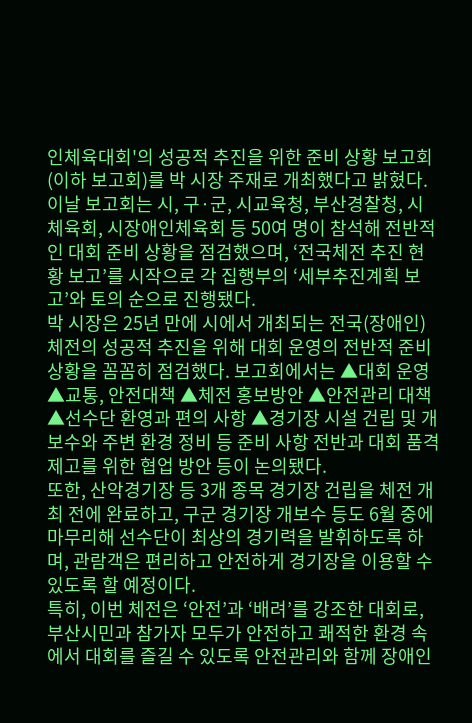인체육대회'의 성공적 추진을 위한 준비 상황 보고회(이하 보고회)를 박 시장 주재로 개최했다고 밝혔다.
이날 보고회는 시, 구·군, 시교육청, 부산경찰청, 시체육회, 시장애인체육회 등 50여 명이 참석해 전반적인 대회 준비 상황을 점검했으며, ‘전국체전 추진 현황 보고’를 시작으로 각 집행부의 ‘세부추진계획 보고’와 토의 순으로 진행됐다.
박 시장은 25년 만에 시에서 개최되는 전국(장애인)체전의 성공적 추진을 위해 대회 운영의 전반적 준비 상황을 꼼꼼히 점검했다. 보고회에서는 ▲대회 운영 ▲교통, 안전대책 ▲체전 홍보방안 ▲안전관리 대책 ▲선수단 환영과 편의 사항 ▲경기장 시설 건립 및 개보수와 주변 환경 정비 등 준비 사항 전반과 대회 품격 제고를 위한 협업 방안 등이 논의됐다.
또한, 산악경기장 등 3개 종목 경기장 건립을 체전 개최 전에 완료하고, 구군 경기장 개보수 등도 6월 중에 마무리해 선수단이 최상의 경기력을 발휘하도록 하며, 관람객은 편리하고 안전하게 경기장을 이용할 수 있도록 할 예정이다.
특히, 이번 체전은 ‘안전’과 ‘배려’를 강조한 대회로, 부산시민과 참가자 모두가 안전하고 쾌적한 환경 속에서 대회를 즐길 수 있도록 안전관리와 함께 장애인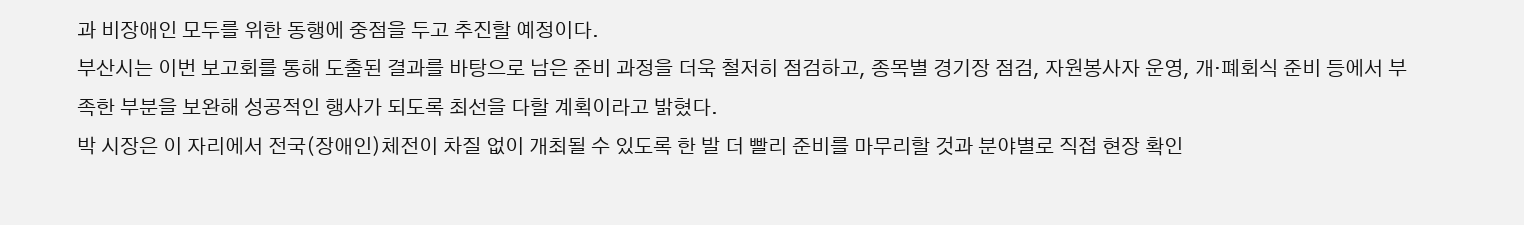과 비장애인 모두를 위한 동행에 중점을 두고 추진할 예정이다.
부산시는 이번 보고회를 통해 도출된 결과를 바탕으로 남은 준비 과정을 더욱 철저히 점검하고, 종목별 경기장 점검, 자원봉사자 운영, 개·폐회식 준비 등에서 부족한 부분을 보완해 성공적인 행사가 되도록 최선을 다할 계획이라고 밝혔다.
박 시장은 이 자리에서 전국(장애인)체전이 차질 없이 개최될 수 있도록 한 발 더 빨리 준비를 마무리할 것과 분야별로 직접 현장 확인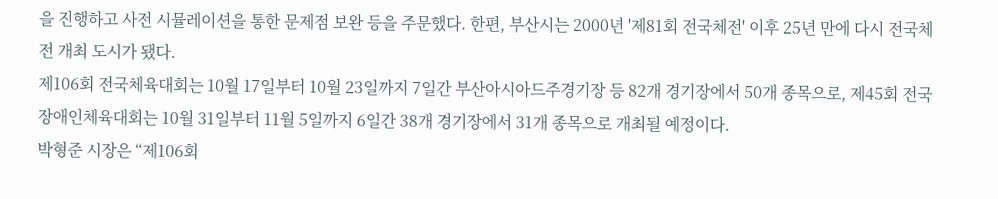을 진행하고 사전 시뮬레이션을 통한 문제점 보완 등을 주문했다. 한편, 부산시는 2000년 '제81회 전국체전' 이후 25년 만에 다시 전국체전 개최 도시가 됐다.
제106회 전국체육대회는 10월 17일부터 10월 23일까지 7일간 부산아시아드주경기장 등 82개 경기장에서 50개 종목으로, 제45회 전국장애인체육대회는 10월 31일부터 11월 5일까지 6일간 38개 경기장에서 31개 종목으로 개최될 예정이다.
박형준 시장은 “제106회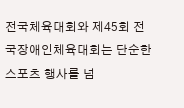전국체육대회와 제45회 전국장애인체육대회는 단순한 스포츠 행사를 넘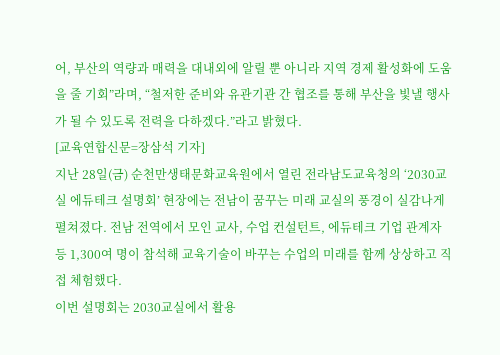어, 부산의 역량과 매력을 대내외에 알릴 뿐 아니라 지역 경제 활성화에 도움을 줄 기회”라며, “철저한 준비와 유관기관 간 협조를 통해 부산을 빛낼 행사가 될 수 있도록 전력을 다하겠다.”라고 밝혔다.
[교육연합신문=장삼석 기자]
지난 28일(금) 순천만생태문화교육원에서 열린 전라남도교육청의 ‘2030교실 에듀테크 설명회’ 현장에는 전남이 꿈꾸는 미래 교실의 풍경이 실감나게 펼쳐졌다. 전남 전역에서 모인 교사, 수업 컨설턴트, 에듀테크 기업 관계자 등 1,300여 명이 참석해 교육기술이 바꾸는 수업의 미래를 함께 상상하고 직접 체험했다.
이번 설명회는 2030교실에서 활용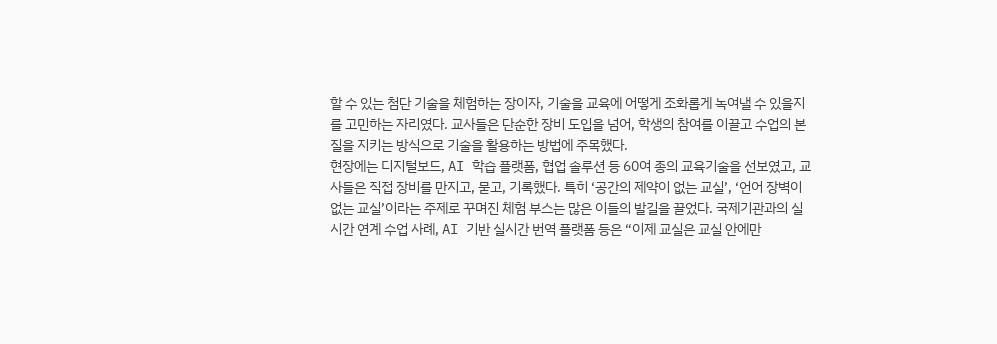할 수 있는 첨단 기술을 체험하는 장이자, 기술을 교육에 어떻게 조화롭게 녹여낼 수 있을지를 고민하는 자리였다. 교사들은 단순한 장비 도입을 넘어, 학생의 참여를 이끌고 수업의 본질을 지키는 방식으로 기술을 활용하는 방법에 주목했다.
현장에는 디지털보드, AI 학습 플랫폼, 협업 솔루션 등 60여 종의 교육기술을 선보였고, 교사들은 직접 장비를 만지고, 묻고, 기록했다. 특히 ‘공간의 제약이 없는 교실’, ‘언어 장벽이 없는 교실’이라는 주제로 꾸며진 체험 부스는 많은 이들의 발길을 끌었다. 국제기관과의 실시간 연계 수업 사례, AI 기반 실시간 번역 플랫폼 등은 “이제 교실은 교실 안에만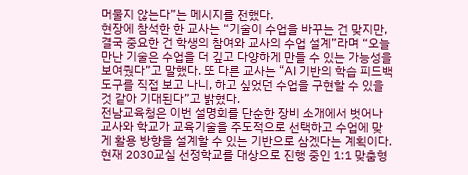머물지 않는다”는 메시지를 전했다.
현장에 참석한 한 교사는 “기술이 수업을 바꾸는 건 맞지만, 결국 중요한 건 학생의 참여와 교사의 수업 설계”라며 “오늘 만난 기술은 수업을 더 깊고 다양하게 만들 수 있는 가능성을 보여줬다”고 말했다. 또 다른 교사는 “AI 기반의 학습 피드백 도구를 직접 보고 나니, 하고 싶었던 수업을 구현할 수 있을 것 같아 기대된다”고 밝혔다.
전남교육청은 이번 설명회를 단순한 장비 소개에서 벗어나 교사와 학교가 교육기술을 주도적으로 선택하고 수업에 맞게 활용 방향을 설계할 수 있는 기반으로 삼겠다는 계획이다. 현재 2030교실 선정학교를 대상으로 진행 중인 1:1 맞춤형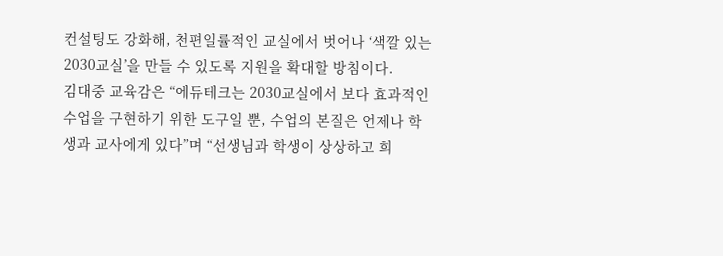컨설팅도 강화해, 천편일률적인 교실에서 벗어나 ‘색깔 있는 2030교실’을 만들 수 있도록 지원을 확대할 방침이다.
김대중 교육감은 “에듀테크는 2030교실에서 보다 효과적인 수업을 구현하기 위한 도구일 뿐, 수업의 본질은 언제나 학생과 교사에게 있다”며 “선생님과 학생이 상상하고 희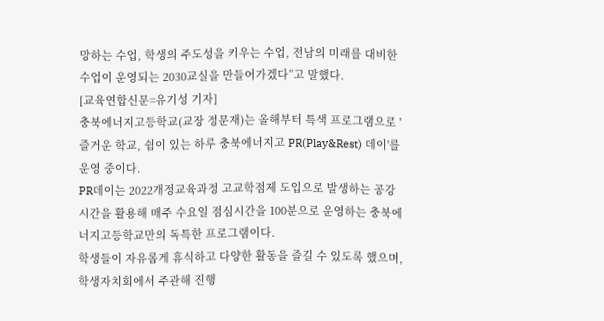망하는 수업, 학생의 주도성을 키우는 수업, 전남의 미래를 대비한 수업이 운영되는 2030교실을 만들어가겠다”고 말했다.
[교육연합신문=유기성 기자]
충북에너지고등학교(교장 정문재)는 올해부터 특색 프로그램으로 '즐거운 학교, 쉼이 있는 하루 충북에너지고 PR(Play&Rest) 데이'를 운영 중이다.
PR데이는 2022개정교육과정 고교학점제 도입으로 발생하는 공강 시간을 활용해 매주 수요일 점심시간을 100분으로 운영하는 충북에너지고등학교만의 독특한 프로그램이다.
학생들이 자유롭게 휴식하고 다양한 활동을 즐길 수 있도록 했으며, 학생자치회에서 주관해 진행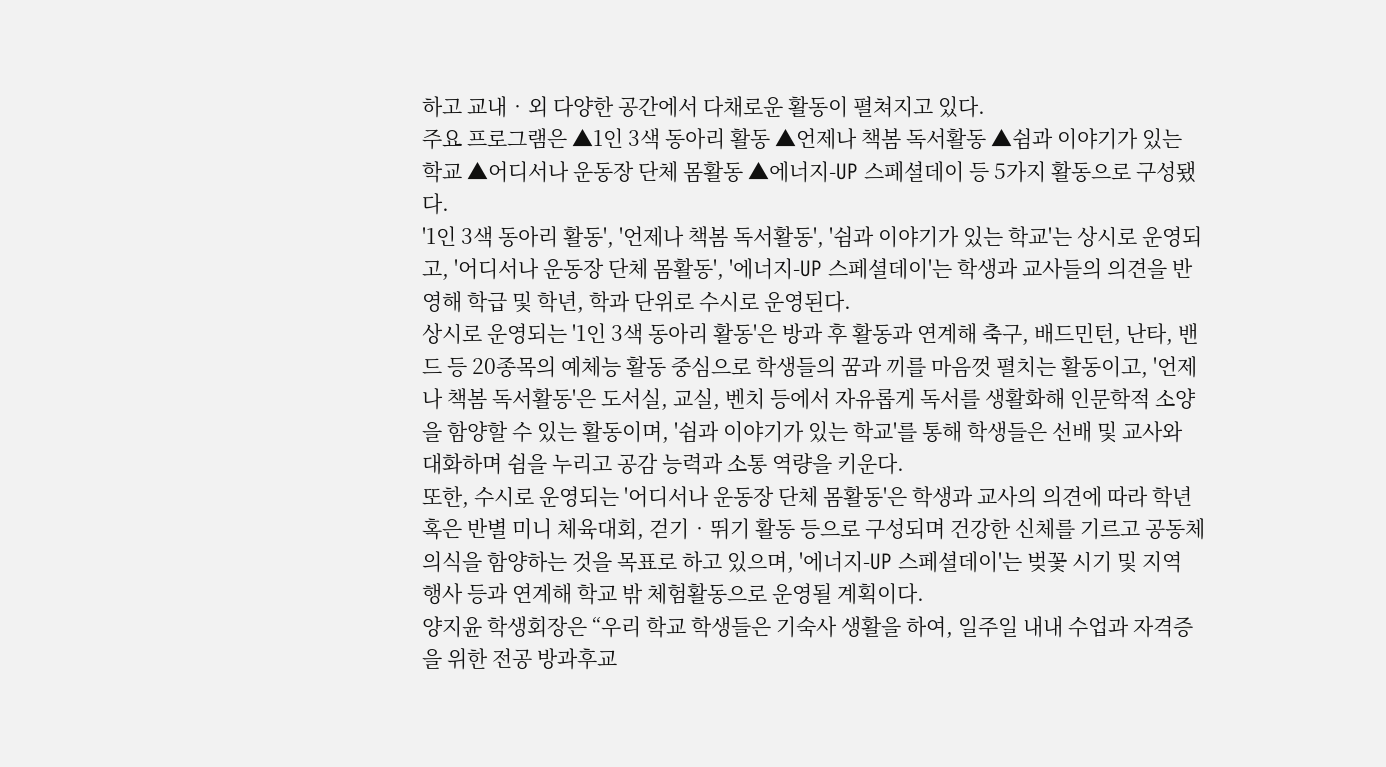하고 교내‧외 다양한 공간에서 다채로운 활동이 펼쳐지고 있다.
주요 프로그램은 ▲1인 3색 동아리 활동 ▲언제나 책봄 독서활동 ▲쉼과 이야기가 있는 학교 ▲어디서나 운동장 단체 몸활동 ▲에너지-UP 스페셜데이 등 5가지 활동으로 구성됐다.
'1인 3색 동아리 활동', '언제나 책봄 독서활동', '쉼과 이야기가 있는 학교'는 상시로 운영되고, '어디서나 운동장 단체 몸활동', '에너지-UP 스페셜데이'는 학생과 교사들의 의견을 반영해 학급 및 학년, 학과 단위로 수시로 운영된다.
상시로 운영되는 '1인 3색 동아리 활동'은 방과 후 활동과 연계해 축구, 배드민턴, 난타, 밴드 등 20종목의 예체능 활동 중심으로 학생들의 꿈과 끼를 마음껏 펼치는 활동이고, '언제나 책봄 독서활동'은 도서실, 교실, 벤치 등에서 자유롭게 독서를 생활화해 인문학적 소양을 함양할 수 있는 활동이며, '쉼과 이야기가 있는 학교'를 통해 학생들은 선배 및 교사와 대화하며 쉼을 누리고 공감 능력과 소통 역량을 키운다.
또한, 수시로 운영되는 '어디서나 운동장 단체 몸활동'은 학생과 교사의 의견에 따라 학년 혹은 반별 미니 체육대회, 걷기‧뛰기 활동 등으로 구성되며 건강한 신체를 기르고 공동체 의식을 함양하는 것을 목표로 하고 있으며, '에너지-UP 스페셜데이'는 벚꽃 시기 및 지역 행사 등과 연계해 학교 밖 체험활동으로 운영될 계획이다.
양지윤 학생회장은 “우리 학교 학생들은 기숙사 생활을 하여, 일주일 내내 수업과 자격증을 위한 전공 방과후교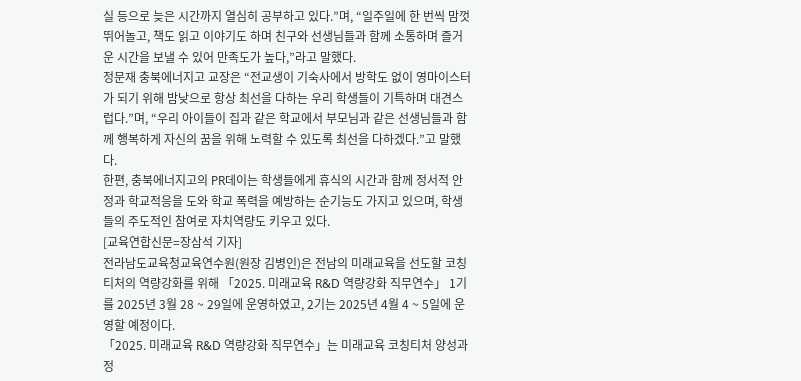실 등으로 늦은 시간까지 열심히 공부하고 있다.”며, “일주일에 한 번씩 맘껏 뛰어놀고, 책도 읽고 이야기도 하며 친구와 선생님들과 함께 소통하며 즐거운 시간을 보낼 수 있어 만족도가 높다,”라고 말했다.
정문재 충북에너지고 교장은 “전교생이 기숙사에서 방학도 없이 영마이스터가 되기 위해 밤낮으로 항상 최선을 다하는 우리 학생들이 기특하며 대견스럽다.”며, “우리 아이들이 집과 같은 학교에서 부모님과 같은 선생님들과 함께 행복하게 자신의 꿈을 위해 노력할 수 있도록 최선을 다하겠다.”고 말했다.
한편, 충북에너지고의 PR데이는 학생들에게 휴식의 시간과 함께 정서적 안정과 학교적응을 도와 학교 폭력을 예방하는 순기능도 가지고 있으며, 학생들의 주도적인 참여로 자치역량도 키우고 있다.
[교육연합신문=장삼석 기자]
전라남도교육청교육연수원(원장 김병인)은 전남의 미래교육을 선도할 코칭티처의 역량강화를 위해 「2025. 미래교육 R&D 역량강화 직무연수」 1기를 2025년 3월 28 ~ 29일에 운영하였고, 2기는 2025년 4월 4 ~ 5일에 운영할 예정이다.
「2025. 미래교육 R&D 역량강화 직무연수」는 미래교육 코칭티처 양성과정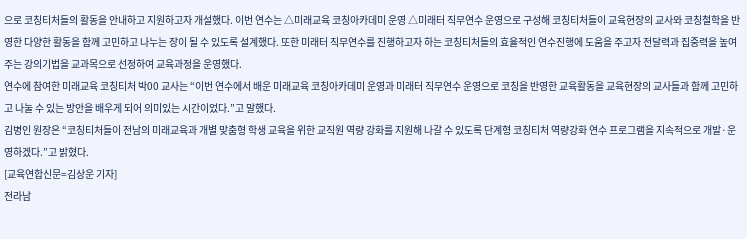으로 코칭티처들의 활동을 안내하고 지원하고자 개설했다. 이번 연수는 △미래교육 코칭아카데미 운영 △미래터 직무연수 운영으로 구성해 코칭티처들이 교육현장의 교사와 코칭철학을 반영한 다양한 활동을 함께 고민하고 나누는 장이 될 수 있도록 설계했다. 또한 미래터 직무연수를 진행하고자 하는 코칭티처들의 효율적인 연수진행에 도움을 주고자 전달력과 집중력을 높여주는 강의기법을 교과목으로 선정하여 교육과정을 운영했다.
연수에 참여한 미래교육 코칭티처 박00 교사는 “이번 연수에서 배운 미래교육 코칭아카데미 운영과 미래터 직무연수 운영으로 코칭을 반영한 교육활동을 교육현장의 교사들과 함께 고민하고 나눌 수 있는 방안을 배우게 되어 의미있는 시간이었다.”고 말했다.
김병인 원장은 “코칭티처들이 전남의 미래교육과 개별 맞춤형 학생 교육을 위한 교직원 역량 강화를 지원해 나갈 수 있도록 단계형 코칭티처 역량강화 연수 프로그램을 지속적으로 개발·운영하겠다.”고 밝혔다.
[교육연합신문=김상운 기자]
전라남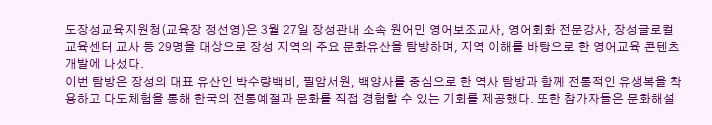도장성교육지원청(교육장 정선영)은 3월 27일 장성관내 소속 원어민 영어보조교사, 영어회화 전문강사, 장성글로컬교육센터 교사 등 29명을 대상으로 장성 지역의 주요 문화유산을 탐방하며, 지역 이해를 바탕으로 한 영어교육 콘텐츠 개발에 나섰다.
이번 탐방은 장성의 대표 유산인 박수량백비, 필암서원, 백양사를 중심으로 한 역사 탐방과 함께 전통적인 유생복을 착용하고 다도체험을 통해 한국의 전통예절과 문화를 직접 경험할 수 있는 기회를 제공했다. 또한 참가자들은 문화해설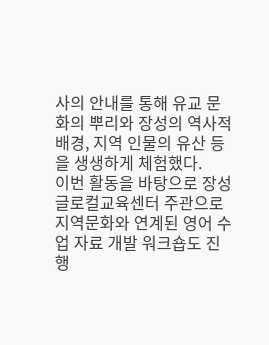사의 안내를 통해 유교 문화의 뿌리와 장성의 역사적 배경, 지역 인물의 유산 등을 생생하게 체험했다.
이번 활동을 바탕으로 장성글로컬교육센터 주관으로 지역문화와 연계된 영어 수업 자료 개발 워크숍도 진행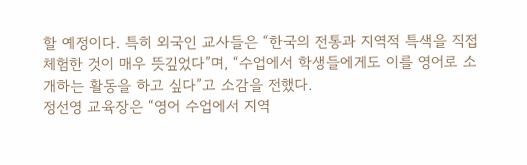할 예정이다. 특히 외국인 교사들은 “한국의 전통과 지역적 특색을 직접 체험한 것이 매우 뜻깊었다”며, “수업에서 학생들에게도 이를 영어로 소개하는 활동을 하고 싶다”고 소감을 전했다.
정선영 교육장은 “영어 수업에서 지역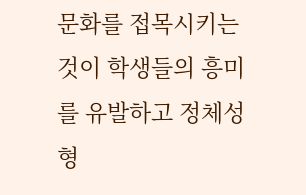문화를 접목시키는 것이 학생들의 흥미를 유발하고 정체성 형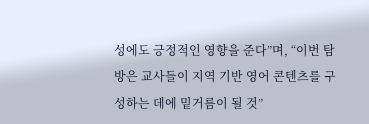성에도 긍정적인 영향을 준다”며, “이번 탐방은 교사들이 지역 기반 영어 콘텐츠를 구성하는 데에 밑거름이 될 것”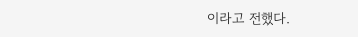이라고 전했다.